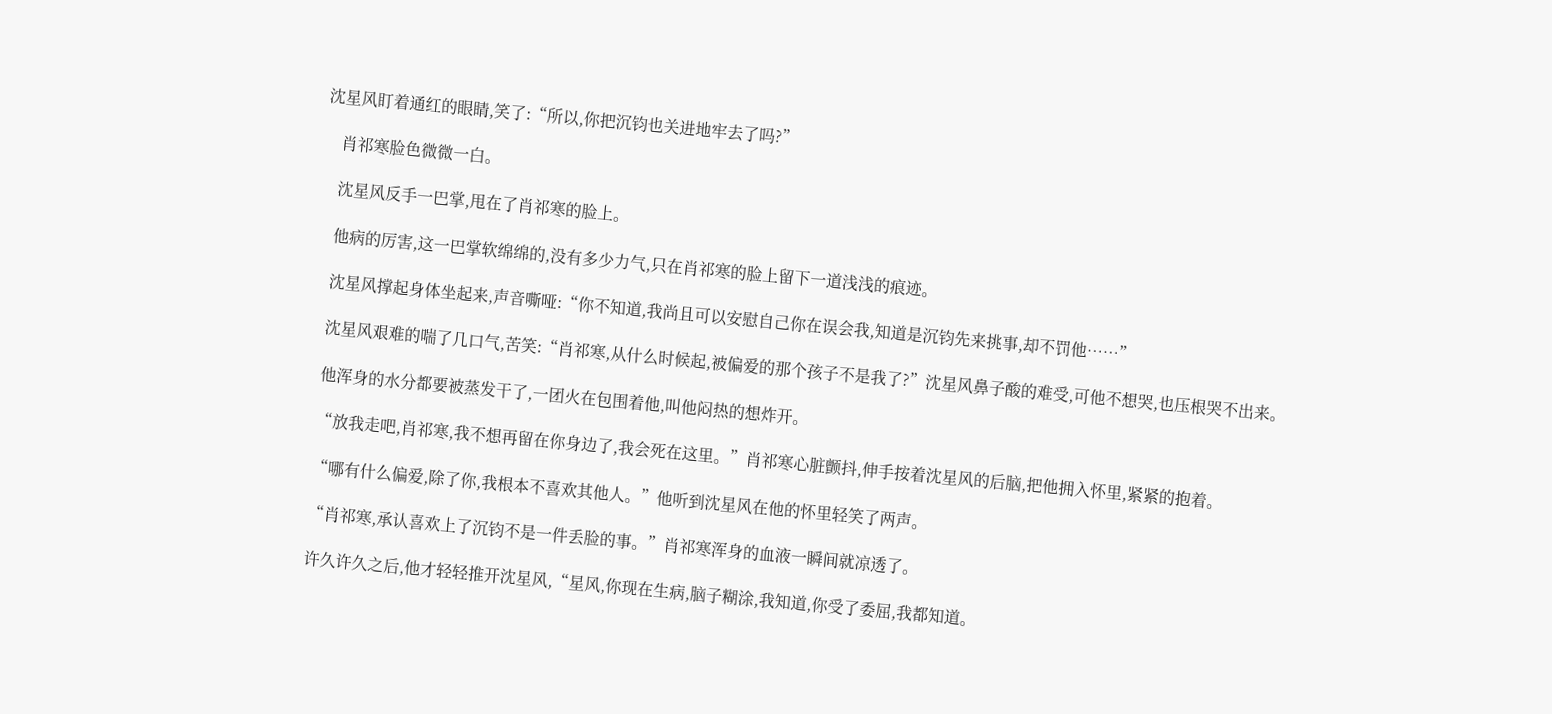沈星风盯着通红的眼睛,笑了:“所以,你把沉钧也关进地牢去了吗?”

    肖祁寒脸色微微一白。

    沈星风反手一巴掌,甩在了肖祁寒的脸上。

    他病的厉害,这一巴掌软绵绵的,没有多少力气,只在肖祁寒的脸上留下一道浅浅的痕迹。

    沈星风撑起身体坐起来,声音嘶哑:“你不知道,我尚且可以安慰自己你在误会我,知道是沉钧先来挑事,却不罚他……”

    沈星风艰难的喘了几口气,苦笑:“肖祁寒,从什么时候起,被偏爱的那个孩子不是我了?”沈星风鼻子酸的难受,可他不想哭,也压根哭不出来。

    他浑身的水分都要被蒸发干了,一团火在包围着他,叫他闷热的想炸开。

    “放我走吧,肖祁寒,我不想再留在你身边了,我会死在这里。”肖祁寒心脏颤抖,伸手按着沈星风的后脑,把他拥入怀里,紧紧的抱着。

    “哪有什么偏爱,除了你,我根本不喜欢其他人。”他听到沈星风在他的怀里轻笑了两声。

    “肖祁寒,承认喜欢上了沉钧不是一件丢脸的事。”肖祁寒浑身的血液一瞬间就凉透了。

    许久许久之后,他才轻轻推开沈星风,“星风,你现在生病,脑子糊涂,我知道,你受了委屈,我都知道。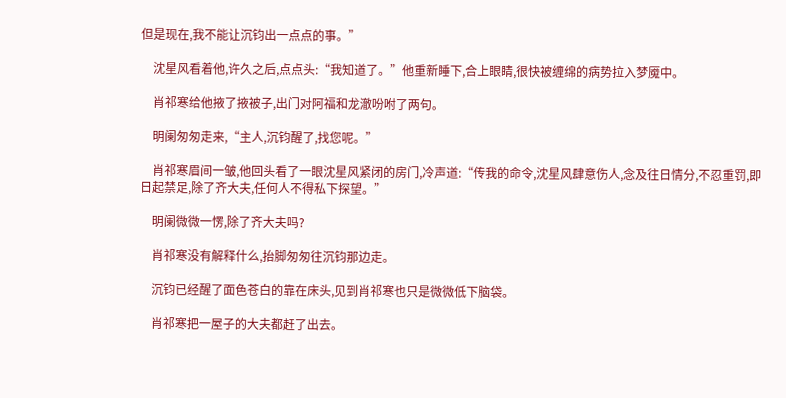但是现在,我不能让沉钧出一点点的事。”

    沈星风看着他,许久之后,点点头:“我知道了。”他重新睡下,合上眼睛,很快被缠绵的病势拉入梦魇中。

    肖祁寒给他掖了掖被子,出门对阿福和龙澈吩咐了两句。

    明阑匆匆走来,“主人,沉钧醒了,找您呢。”

    肖祁寒眉间一皱,他回头看了一眼沈星风紧闭的房门,冷声道:“传我的命令,沈星风肆意伤人,念及往日情分,不忍重罚,即日起禁足,除了齐大夫,任何人不得私下探望。”

    明阑微微一愣,除了齐大夫吗?

    肖祁寒没有解释什么,抬脚匆匆往沉钧那边走。

    沉钧已经醒了面色苍白的靠在床头,见到肖祁寒也只是微微低下脑袋。

    肖祁寒把一屋子的大夫都赶了出去。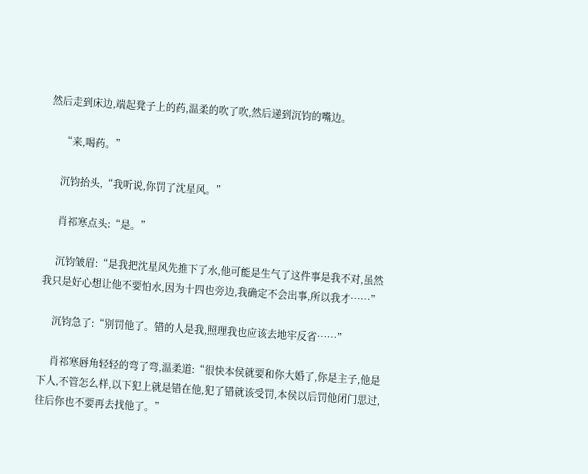然后走到床边,端起凳子上的药,温柔的吹了吹,然后递到沉钧的嘴边。

    “来,喝药。”

    沉钧抬头,“我听说,你罚了沈星风。”

    肖祁寒点头:“是。”

    沉钧皱眉:“是我把沈星风先推下了水,他可能是生气了这件事是我不对,虽然我只是好心想让他不要怕水,因为十四也旁边,我确定不会出事,所以我才……”

    沉钧急了:“别罚他了。错的人是我,照理我也应该去地牢反省……”

    肖祁寒唇角轻轻的弯了弯,温柔道:“很快本侯就要和你大婚了,你是主子,他是下人,不管怎么样,以下犯上就是错在他,犯了错就该受罚,本侯以后罚他闭门思过,往后你也不要再去找他了。”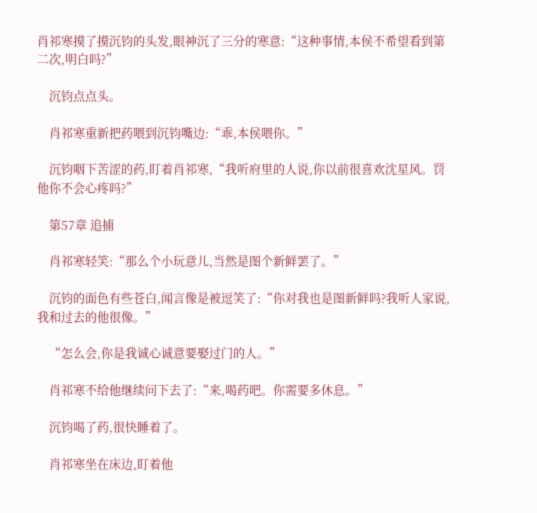肖祁寒摸了摸沉钧的头发,眼神沉了三分的寒意:“这种事情,本侯不希望看到第二次,明白吗?”

    沉钧点点头。

    肖祁寒重新把药喂到沉钧嘴边:“乖,本侯喂你。”

    沉钧咽下苦涩的药,盯着肖祁寒,“我听府里的人说,你以前很喜欢沈星风。罚他你不会心疼吗?”

    第57章 追捕

    肖祁寒轻笑:“那么个小玩意儿,当然是图个新鲜罢了。”

    沉钧的面色有些苍白,闻言像是被逗笑了:“你对我也是图新鲜吗?我听人家说,我和过去的他很像。”

    “怎么会,你是我诚心诚意要娶过门的人。”

    肖祁寒不给他继续问下去了:“来,喝药吧。你需要多休息。”

    沉钧喝了药,很快睡着了。

    肖祁寒坐在床边,盯着他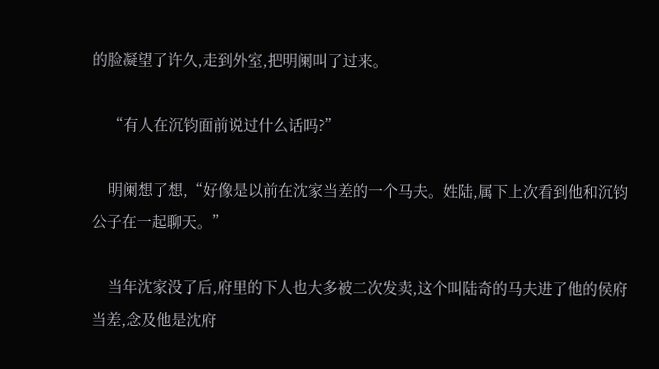的脸凝望了许久,走到外室,把明阑叫了过来。

    “有人在沉钧面前说过什么话吗?”

    明阑想了想,“好像是以前在沈家当差的一个马夫。姓陆,属下上次看到他和沉钧公子在一起聊天。”

    当年沈家没了后,府里的下人也大多被二次发卖,这个叫陆奇的马夫进了他的侯府当差,念及他是沈府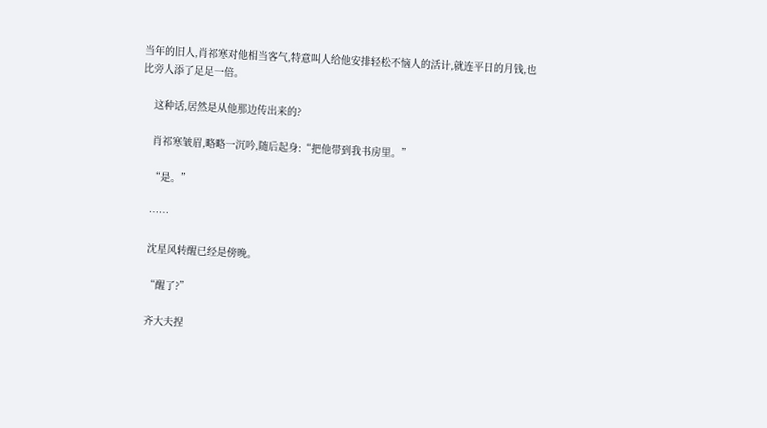当年的旧人,肖祁寒对他相当客气,特意叫人给他安排轻松不恼人的活计,就连平日的月钱,也比旁人添了足足一倍。

    这种话,居然是从他那边传出来的?

    肖祁寒皱眉,略略一沉吟,随后起身:“把他带到我书房里。”

    “是。”

    ……

    沈星风转醒已经是傍晚。

    “醒了?”

    齐大夫捏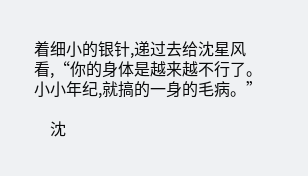着细小的银针,递过去给沈星风看,“你的身体是越来越不行了。小小年纪,就搞的一身的毛病。”

    沈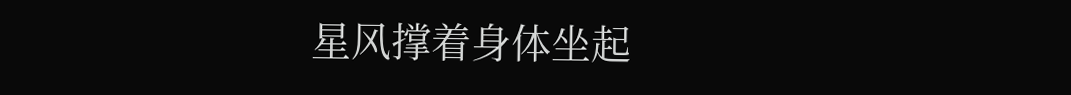星风撑着身体坐起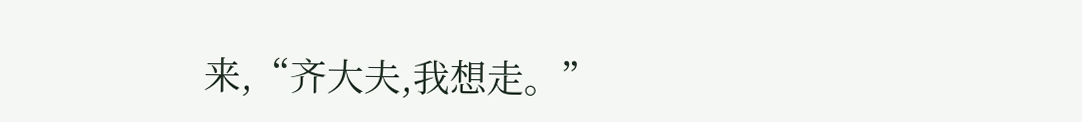来,“齐大夫,我想走。”